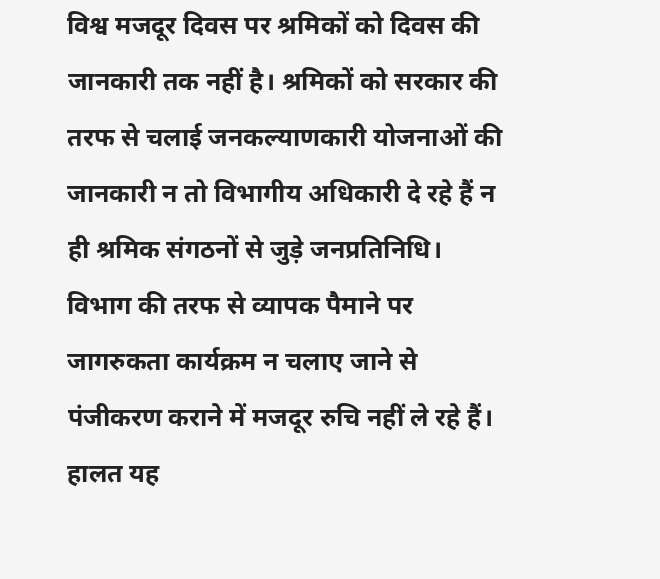विश्व मजदूर दिवस पर श्रमिकों को दिवस की जानकारी तक नहीं है। श्रमिकों को सरकार की तरफ से चलाई जनकल्याणकारी योजनाओं की जानकारी न तो विभागीय अधिकारी दे रहे हैं न ही श्रमिक संगठनों से जुड़े जनप्रतिनिधि। विभाग की तरफ से व्यापक पैमाने पर जागरुकता कार्यक्रम न चलाए जाने से पंजीकरण कराने में मजदूर रुचि नहीं ले रहे हैं। हालत यह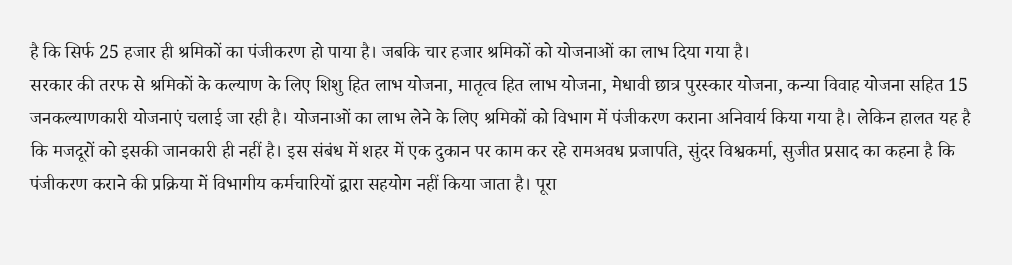है कि सिर्फ 25 हजार ही श्रमिकों का पंजीकरण हो पाया है। जबकि चार हजार श्रमिकों को योजनाओं का लाभ दिया गया है।
सरकार की तरफ से श्रमिकों के कल्याण के लिए शिशु हित लाभ योजना, मातृत्व हित लाभ योजना, मेधावी छात्र पुरस्कार योजना, कन्या विवाह योजना सहित 15 जनकल्याणकारी योजनाएं चलाई जा रही है। योजनाओं का लाभ लेने के लिए श्रमिकों को विभाग में पंजीकरण कराना अनिवार्य किया गया है। लेकिन हालत यह है कि मजदूरों को इसकी जानकारी ही नहीं है। इस संबंध में शहर में एक दुकान पर काम कर रहे रामअवध प्रजापति, सुंदर विश्वकर्मा, सुजीत प्रसाद का कहना है कि पंजीकरण कराने की प्रक्रिया में विभागीय कर्मचारियों द्वारा सहयोग नहीं किया जाता है। पूरा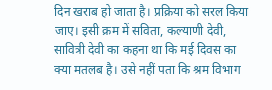दिन खराब हो जाता है। प्रक्रिया को सरल किया जाए। इसी क्रम में सविता, कल्याणी देवी, सावित्री देवी का कहना था कि मई दिवस का क्या मतलब है। उसे नहीं पता कि श्रम विभाग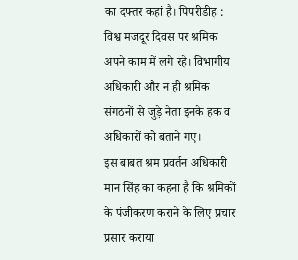का दफ्तर कहां है। पिपरीडीह : विश्व मजदूर दिवस पर श्रमिक अपने काम में लगे रहे। विभागीय अधिकारी और न ही श्रमिक संगठनों से जुड़े नेता इनके हक व अधिकारों को बताने गए।
इस बाबत श्रम प्रवर्तन अधिकारी मान सिंह का कहना है कि श्रमिकों के पंजीकरण कराने के लिए प्रचार प्रसार कराया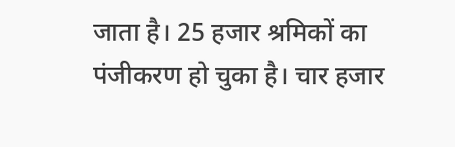जाता है। 25 हजार श्रमिकों का पंजीकरण हो चुका है। चार हजार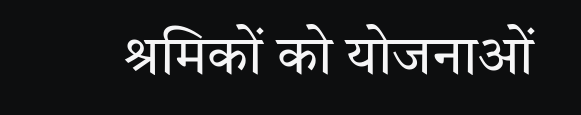श्रमिकों को योजनाओं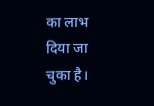का लाभ दिया जा चुका है।